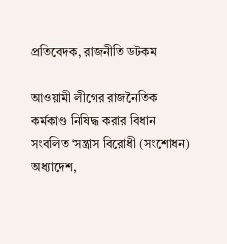প্রতিবেদক, রাজনীতি ডটকম

আওয়ামী লীগের রাজনৈতিক কর্মকাণ্ড নিষিদ্ধ করার বিধান সংবলিত ‘সন্ত্রাস বিরোধী (সংশোধন) অধ্যাদেশ,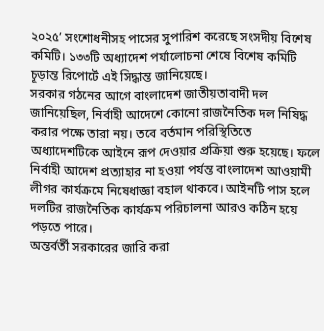২০২৫’ সংশোধনীসহ পাসের সুপারিশ করেছে সংসদীয় বিশেষ কমিটি। ১৩৩টি অধ্যাদেশ পর্যালোচনা শেষে বিশেষ কমিটি চূড়ান্ত রিপোর্টে এই সিদ্ধান্ত জানিয়েছে।
সরকার গঠনের আগে বাংলাদেশ জাতীয়তাবাদী দল জানিয়েছিল, নির্বাহী আদেশে কোনো রাজনৈতিক দল নিষিদ্ধ করার পক্ষে তারা নয়। তবে বর্তমান পরিস্থিতিতে অধ্যাদেশটিকে আইনে রূপ দেওয়ার প্রক্রিয়া শুরু হয়েছে। ফলে নির্বাহী আদেশ প্রত্যাহার না হওয়া পর্যন্ত বাংলাদেশ আওয়ামী লীগর কার্যক্রমে নিষেধাজ্ঞা বহাল থাকবে। আইনটি পাস হলে দলটির রাজনৈতিক কার্যক্রম পরিচালনা আরও কঠিন হয়ে পড়তে পারে।
অন্তর্বর্তী সরকারের জারি করা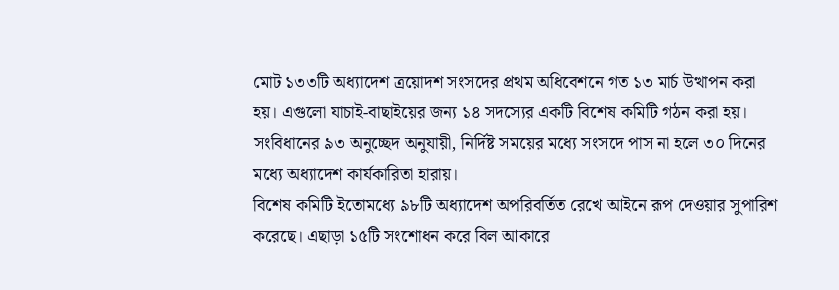মোট ১৩৩টি অধ্যাদেশ ত্রয়োদশ সংসদের প্রথম অধিবেশনে গত ১৩ মার্চ উত্থাপন করা হয়। এগুলো যাচাই-বাছাইয়ের জন্য ১৪ সদস্যের একটি বিশেষ কমিটি গঠন করা হয়। সংবিধানের ৯৩ অনুচ্ছেদ অনুযায়ী, নির্দিষ্ট সময়ের মধ্যে সংসদে পাস না হলে ৩০ দিনের মধ্যে অধ্যাদেশ কার্যকারিতা হারায়।
বিশেষ কমিটি ইতোমধ্যে ৯৮টি অধ্যাদেশ অপরিবর্তিত রেখে আইনে রূপ দেওয়ার সুপারিশ করেছে। এছাড়া ১৫টি সংশোধন করে বিল আকারে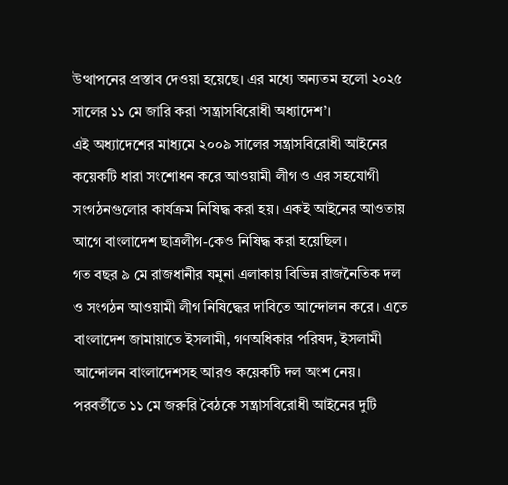উত্থাপনের প্রস্তাব দেওয়া হয়েছে। এর মধ্যে অন্যতম হলো ২০২৫ সালের ১১ মে জারি করা ‘সন্ত্রাসবিরোধী অধ্যাদেশ’।
এই অধ্যাদেশের মাধ্যমে ২০০৯ সালের সন্ত্রাসবিরোধী আইনের কয়েকটি ধারা সংশোধন করে আওয়ামী লীগ ও এর সহযোগী সংগঠনগুলোর কার্যক্রম নিষিদ্ধ করা হয়। একই আইনের আওতায় আগে বাংলাদেশ ছাত্রলীগ-কেও নিষিদ্ধ করা হয়েছিল।
গত বছর ৯ মে রাজধানীর যমুনা এলাকায় বিভিন্ন রাজনৈতিক দল ও সংগঠন আওয়ামী লীগ নিষিদ্ধের দাবিতে আন্দোলন করে। এতে বাংলাদেশ জামায়াতে ইসলামী, গণঅধিকার পরিষদ, ইসলামী আন্দোলন বাংলাদেশসহ আরও কয়েকটি দল অংশ নেয়।
পরবর্তীতে ১১ মে জরুরি বৈঠকে সন্ত্রাসবিরোধী আইনের দুটি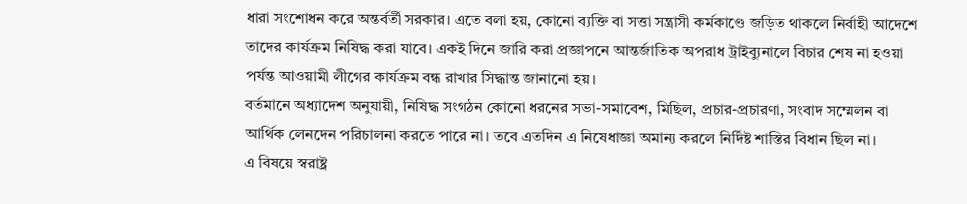ধারা সংশোধন করে অন্তর্বর্তী সরকার। এতে বলা হয়, কোনো ব্যক্তি বা সত্তা সন্ত্রাসী কর্মকাণ্ডে জড়িত থাকলে নির্বাহী আদেশে তাদের কার্যক্রম নিষিদ্ধ করা যাবে। একই দিনে জারি করা প্রজ্ঞাপনে আন্তর্জাতিক অপরাধ ট্রাইব্যুনালে বিচার শেষ না হওয়া পর্যন্ত আওয়ামী লীগের কার্যক্রম বন্ধ রাখার সিদ্ধান্ত জানানো হয়।
বর্তমানে অধ্যাদেশ অনুযায়ী, নিষিদ্ধ সংগঠন কোনো ধরনের সভা-সমাবেশ, মিছিল, প্রচার-প্রচারণা, সংবাদ সম্মেলন বা আর্থিক লেনদেন পরিচালনা করতে পারে না। তবে এতদিন এ নিষেধাজ্ঞা অমান্য করলে নির্দিষ্ট শাস্তির বিধান ছিল না।
এ বিষয়ে স্বরাষ্ট্র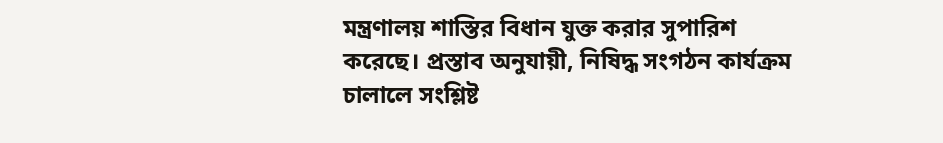মন্ত্রণালয় শাস্তির বিধান যুক্ত করার সুপারিশ করেছে। প্রস্তাব অনুযায়ী, নিষিদ্ধ সংগঠন কার্যক্রম চালালে সংশ্লিষ্ট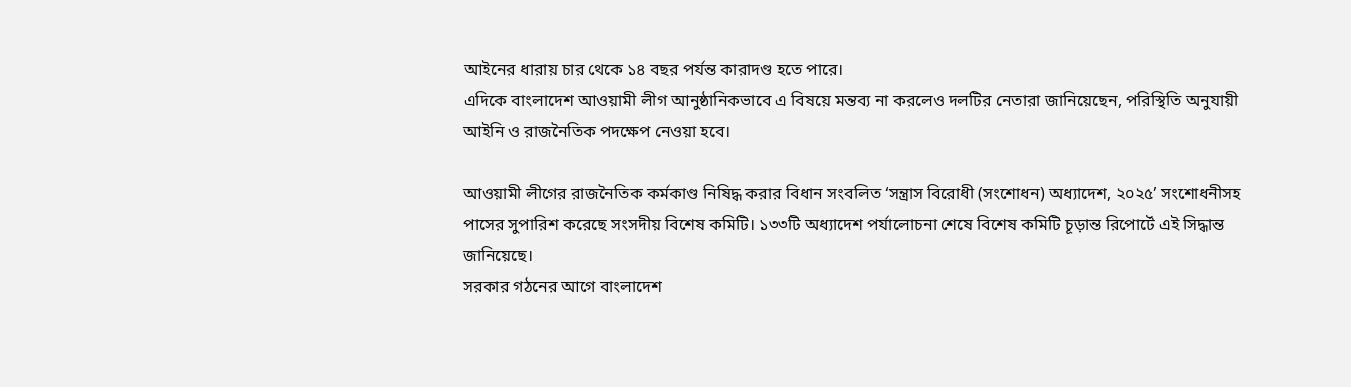আইনের ধারায় চার থেকে ১৪ বছর পর্যন্ত কারাদণ্ড হতে পারে।
এদিকে বাংলাদেশ আওয়ামী লীগ আনুষ্ঠানিকভাবে এ বিষয়ে মন্তব্য না করলেও দলটির নেতারা জানিয়েছেন, পরিস্থিতি অনুযায়ী আইনি ও রাজনৈতিক পদক্ষেপ নেওয়া হবে।

আওয়ামী লীগের রাজনৈতিক কর্মকাণ্ড নিষিদ্ধ করার বিধান সংবলিত ‘সন্ত্রাস বিরোধী (সংশোধন) অধ্যাদেশ, ২০২৫’ সংশোধনীসহ পাসের সুপারিশ করেছে সংসদীয় বিশেষ কমিটি। ১৩৩টি অধ্যাদেশ পর্যালোচনা শেষে বিশেষ কমিটি চূড়ান্ত রিপোর্টে এই সিদ্ধান্ত জানিয়েছে।
সরকার গঠনের আগে বাংলাদেশ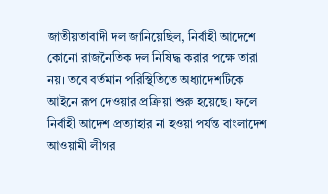জাতীয়তাবাদী দল জানিয়েছিল, নির্বাহী আদেশে কোনো রাজনৈতিক দল নিষিদ্ধ করার পক্ষে তারা নয়। তবে বর্তমান পরিস্থিতিতে অধ্যাদেশটিকে আইনে রূপ দেওয়ার প্রক্রিয়া শুরু হয়েছে। ফলে নির্বাহী আদেশ প্রত্যাহার না হওয়া পর্যন্ত বাংলাদেশ আওয়ামী লীগর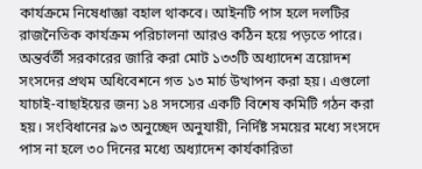কার্যক্রমে নিষেধাজ্ঞা বহাল থাকবে। আইনটি পাস হলে দলটির রাজনৈতিক কার্যক্রম পরিচালনা আরও কঠিন হয়ে পড়তে পারে।
অন্তর্বর্তী সরকারের জারি করা মোট ১৩৩টি অধ্যাদেশ ত্রয়োদশ সংসদের প্রথম অধিবেশনে গত ১৩ মার্চ উত্থাপন করা হয়। এগুলো যাচাই-বাছাইয়ের জন্য ১৪ সদস্যের একটি বিশেষ কমিটি গঠন করা হয়। সংবিধানের ৯৩ অনুচ্ছেদ অনুযায়ী, নির্দিষ্ট সময়ের মধ্যে সংসদে পাস না হলে ৩০ দিনের মধ্যে অধ্যাদেশ কার্যকারিতা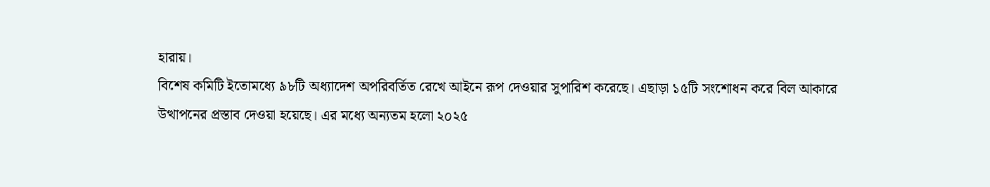হারায়।
বিশেষ কমিটি ইতোমধ্যে ৯৮টি অধ্যাদেশ অপরিবর্তিত রেখে আইনে রূপ দেওয়ার সুপারিশ করেছে। এছাড়া ১৫টি সংশোধন করে বিল আকারে উত্থাপনের প্রস্তাব দেওয়া হয়েছে। এর মধ্যে অন্যতম হলো ২০২৫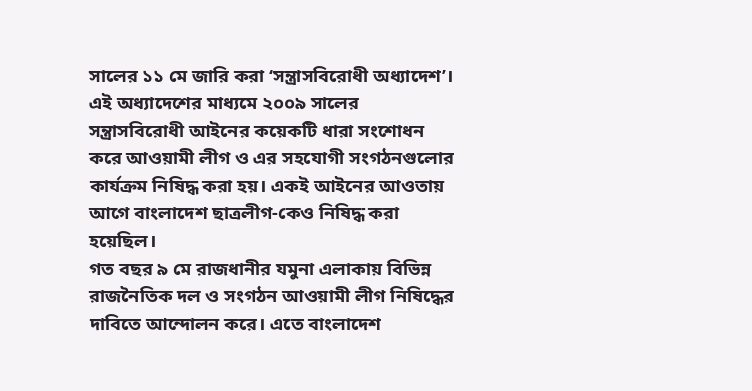সালের ১১ মে জারি করা ‘সন্ত্রাসবিরোধী অধ্যাদেশ’।
এই অধ্যাদেশের মাধ্যমে ২০০৯ সালের সন্ত্রাসবিরোধী আইনের কয়েকটি ধারা সংশোধন করে আওয়ামী লীগ ও এর সহযোগী সংগঠনগুলোর কার্যক্রম নিষিদ্ধ করা হয়। একই আইনের আওতায় আগে বাংলাদেশ ছাত্রলীগ-কেও নিষিদ্ধ করা হয়েছিল।
গত বছর ৯ মে রাজধানীর যমুনা এলাকায় বিভিন্ন রাজনৈতিক দল ও সংগঠন আওয়ামী লীগ নিষিদ্ধের দাবিতে আন্দোলন করে। এতে বাংলাদেশ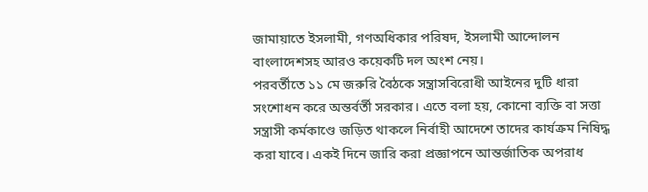জামায়াতে ইসলামী, গণঅধিকার পরিষদ, ইসলামী আন্দোলন বাংলাদেশসহ আরও কয়েকটি দল অংশ নেয়।
পরবর্তীতে ১১ মে জরুরি বৈঠকে সন্ত্রাসবিরোধী আইনের দুটি ধারা সংশোধন করে অন্তর্বর্তী সরকার। এতে বলা হয়, কোনো ব্যক্তি বা সত্তা সন্ত্রাসী কর্মকাণ্ডে জড়িত থাকলে নির্বাহী আদেশে তাদের কার্যক্রম নিষিদ্ধ করা যাবে। একই দিনে জারি করা প্রজ্ঞাপনে আন্তর্জাতিক অপরাধ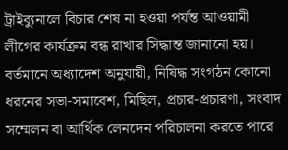ট্রাইব্যুনালে বিচার শেষ না হওয়া পর্যন্ত আওয়ামী লীগের কার্যক্রম বন্ধ রাখার সিদ্ধান্ত জানানো হয়।
বর্তমানে অধ্যাদেশ অনুযায়ী, নিষিদ্ধ সংগঠন কোনো ধরনের সভা-সমাবেশ, মিছিল, প্রচার-প্রচারণা, সংবাদ সম্মেলন বা আর্থিক লেনদেন পরিচালনা করতে পারে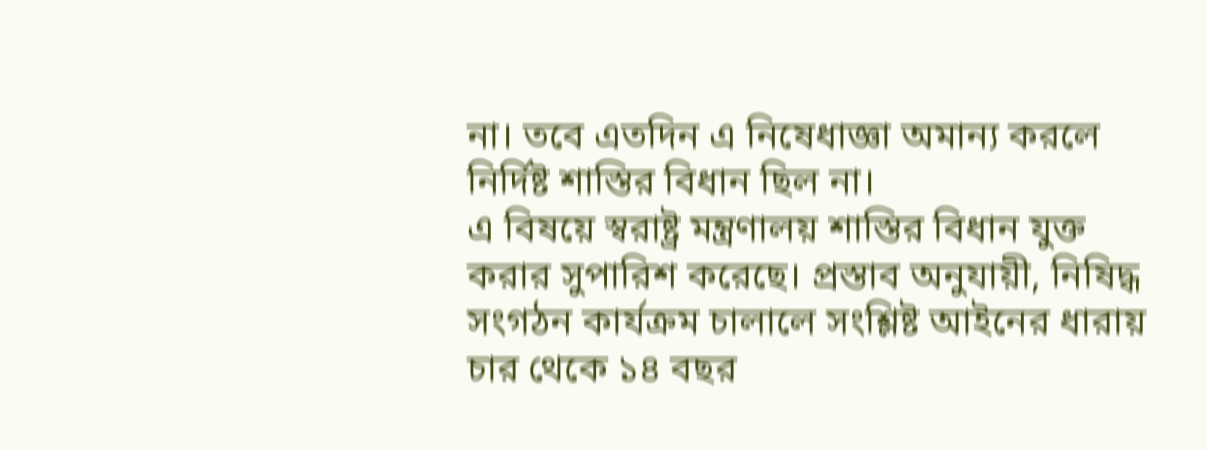না। তবে এতদিন এ নিষেধাজ্ঞা অমান্য করলে নির্দিষ্ট শাস্তির বিধান ছিল না।
এ বিষয়ে স্বরাষ্ট্র মন্ত্রণালয় শাস্তির বিধান যুক্ত করার সুপারিশ করেছে। প্রস্তাব অনুযায়ী, নিষিদ্ধ সংগঠন কার্যক্রম চালালে সংশ্লিষ্ট আইনের ধারায় চার থেকে ১৪ বছর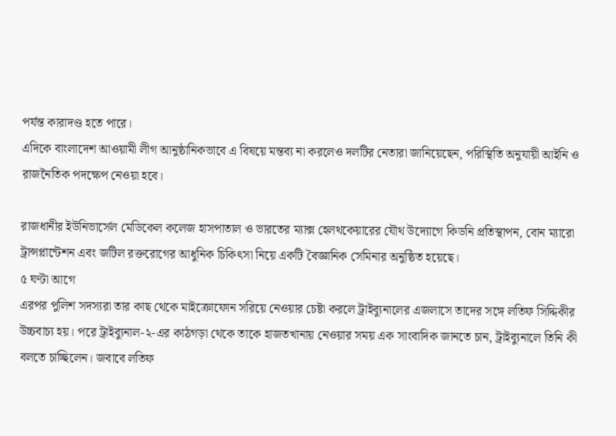পর্যন্ত কারাদণ্ড হতে পারে।
এদিকে বাংলাদেশ আওয়ামী লীগ আনুষ্ঠানিকভাবে এ বিষয়ে মন্তব্য না করলেও দলটির নেতারা জানিয়েছেন, পরিস্থিতি অনুযায়ী আইনি ও রাজনৈতিক পদক্ষেপ নেওয়া হবে।

রাজধানীর ইউনিভার্সেল মেডিকেল কলেজ হাসপাতাল ও ভারতের ম্যাক্স হেলথকেয়ারের যৌথ উদ্যোগে কিডনি প্রতিস্থাপন, বোন ম্যারো ট্রান্সপ্লান্টেশন এবং জটিল রক্তরোগের আধুনিক চিকিৎসা নিয়ে একটি বৈজ্ঞানিক সেমিনার অনুষ্ঠিত হয়েছে।
৫ ঘণ্টা আগে
এরপর পুলিশ সদস্যরা তার কাছ থেকে মাইক্রোফোন সরিয়ে নেওয়ার চেষ্টা করলে ট্রাইব্যুনালের এজলাসে তাদের সঙ্গে লতিফ সিদ্দিকীর উচ্চবাচ্য হয়। পরে ট্রাইব্যুনাল-২-এর কাঠগড়া থেকে তাকে হাজতখানায় নেওয়ার সময় এক সাংবাদিক জানতে চান, ট্রাইব্যুনালে তিনি কী বলতে চাচ্ছিলেন। জবাবে লতিফ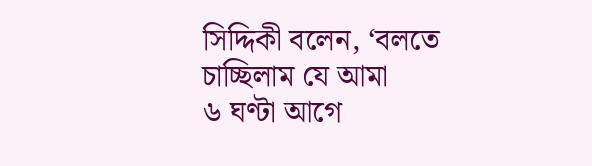সিদ্দিকী বলেন, ‘বলতে চাচ্ছিলাম যে আমা
৬ ঘণ্টা আগে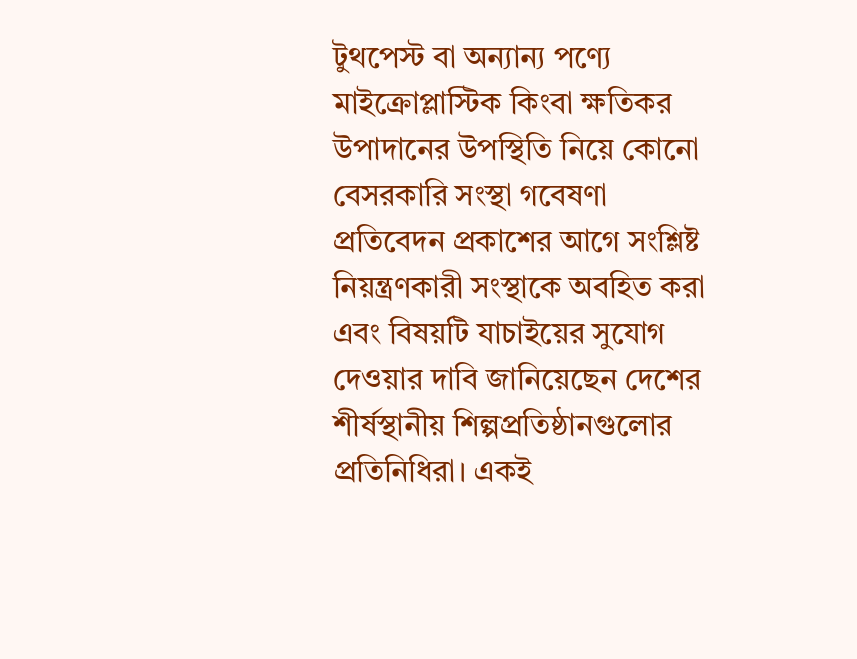টুথপেস্ট বা অন্যান্য পণ্যে মাইক্রোপ্লাস্টিক কিংবা ক্ষতিকর উপাদানের উপস্থিতি নিয়ে কোনো বেসরকারি সংস্থা গবেষণা প্রতিবেদন প্রকাশের আগে সংশ্লিষ্ট নিয়ন্ত্রণকারী সংস্থাকে অবহিত করা এবং বিষয়টি যাচাইয়ের সুযোগ দেওয়ার দাবি জানিয়েছেন দেশের শীর্ষস্থানীয় শিল্পপ্রতিষ্ঠানগুলোর প্রতিনিধিরা। একই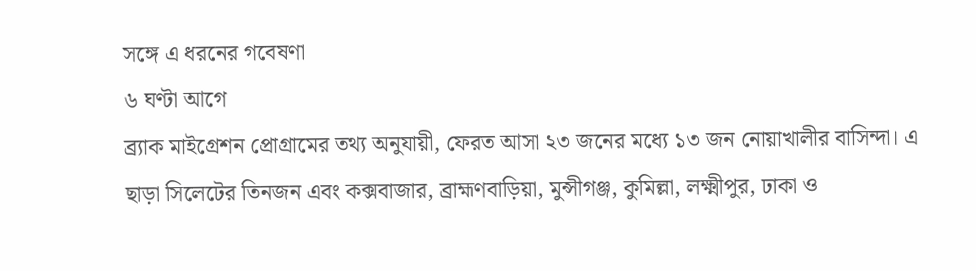সঙ্গে এ ধরনের গবেষণা
৬ ঘণ্টা আগে
ব্র্যাক মাইগ্রেশন প্রোগ্রামের তথ্য অনুযায়ী, ফেরত আসা ২৩ জনের মধ্যে ১৩ জন নোয়াখালীর বাসিন্দা। এ ছাড়া সিলেটের তিনজন এবং কক্সবাজার, ব্রাহ্মণবাড়িয়া, মুন্সীগঞ্জ, কুমিল্লা, লক্ষ্মীপুর, ঢাকা ও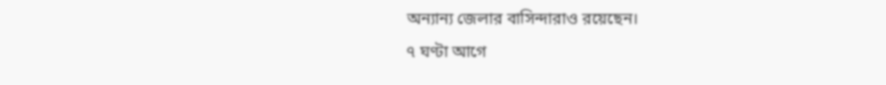অন্যান্য জেলার বাসিন্দারাও রয়েছেন।
৭ ঘণ্টা আগে